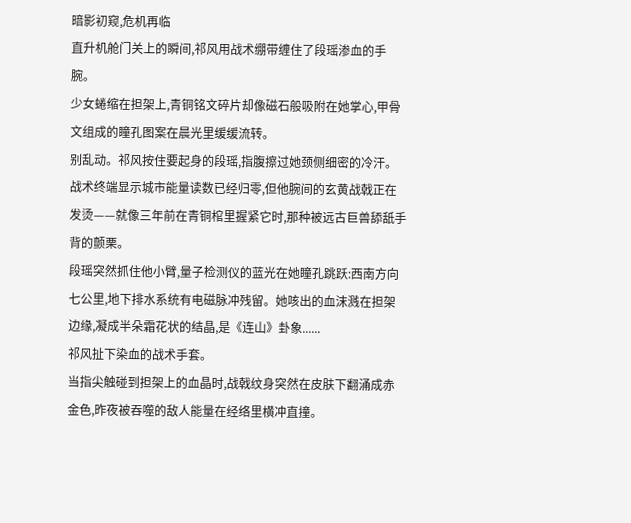暗影初窥,危机再临
直升机舱门关上的瞬间,祁风用战术绷带缠住了段瑶渗血的手腕。
少女蜷缩在担架上,青铜铭文碎片却像磁石般吸附在她掌心,甲骨文组成的瞳孔图案在晨光里缓缓流转。
别乱动。祁风按住要起身的段瑶,指腹擦过她颈侧细密的冷汗。
战术终端显示城市能量读数已经归零,但他腕间的玄黄战戟正在发烫——就像三年前在青铜棺里握紧它时,那种被远古巨兽舔舐手背的颤栗。
段瑶突然抓住他小臂,量子检测仪的蓝光在她瞳孔跳跃:西南方向七公里,地下排水系统有电磁脉冲残留。她咳出的血沫溅在担架边缘,凝成半朵霜花状的结晶,是《连山》卦象......
祁风扯下染血的战术手套。
当指尖触碰到担架上的血晶时,战戟纹身突然在皮肤下翻涌成赤金色,昨夜被吞噬的敌人能量在经络里横冲直撞。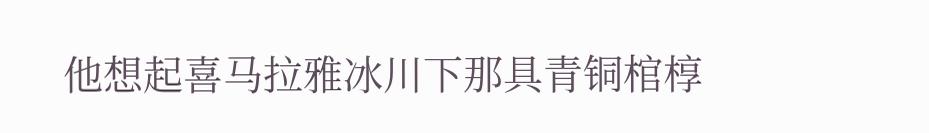他想起喜马拉雅冰川下那具青铜棺椁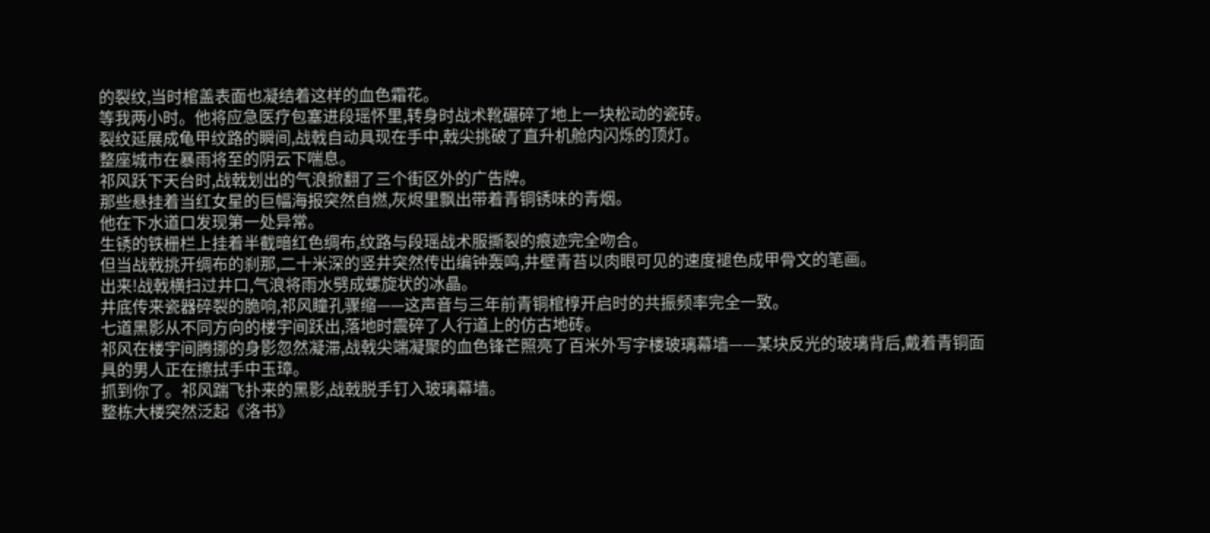的裂纹,当时棺盖表面也凝结着这样的血色霜花。
等我两小时。他将应急医疗包塞进段瑶怀里,转身时战术靴碾碎了地上一块松动的瓷砖。
裂纹延展成龟甲纹路的瞬间,战戟自动具现在手中,戟尖挑破了直升机舱内闪烁的顶灯。
整座城市在暴雨将至的阴云下喘息。
祁风跃下天台时,战戟划出的气浪掀翻了三个街区外的广告牌。
那些悬挂着当红女星的巨幅海报突然自燃,灰烬里飘出带着青铜锈味的青烟。
他在下水道口发现第一处异常。
生锈的铁栅栏上挂着半截暗红色绸布,纹路与段瑶战术服撕裂的痕迹完全吻合。
但当战戟挑开绸布的刹那,二十米深的竖井突然传出编钟轰鸣,井壁青苔以肉眼可见的速度褪色成甲骨文的笔画。
出来!战戟横扫过井口,气浪将雨水劈成螺旋状的冰晶。
井底传来瓷器碎裂的脆响,祁风瞳孔骤缩——这声音与三年前青铜棺椁开启时的共振频率完全一致。
七道黑影从不同方向的楼宇间跃出,落地时震碎了人行道上的仿古地砖。
祁风在楼宇间腾挪的身影忽然凝滞,战戟尖端凝聚的血色锋芒照亮了百米外写字楼玻璃幕墙——某块反光的玻璃背后,戴着青铜面具的男人正在擦拭手中玉璋。
抓到你了。祁风踹飞扑来的黑影,战戟脱手钉入玻璃幕墙。
整栋大楼突然泛起《洛书》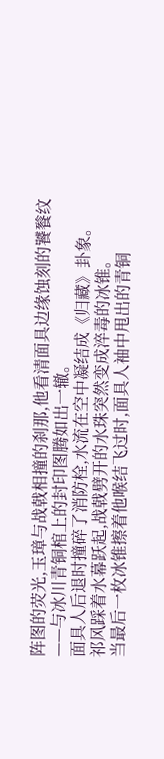阵图的荧光,玉璋与战戟相撞的刹那,他看清面具边缘蚀刻的饕餮纹——与冰川青铜棺上的封印图腾如出一辙。
面具人后退时撞碎了消防栓,水流在空中凝结成《归藏》卦象。
祁风踩着水幕跃起,战戟劈开的水珠突然变成淬毒的冰锥。
当最后一枚冰锥擦着他喉结飞过时,面具人袖中甩出的青铜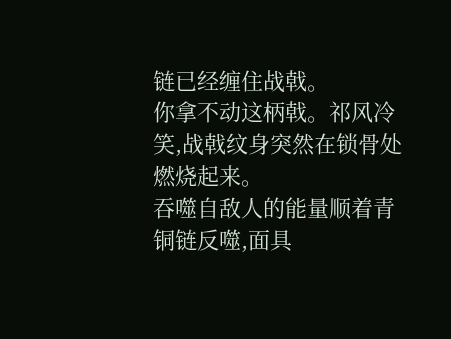链已经缠住战戟。
你拿不动这柄戟。祁风冷笑,战戟纹身突然在锁骨处燃烧起来。
吞噬自敌人的能量顺着青铜链反噬,面具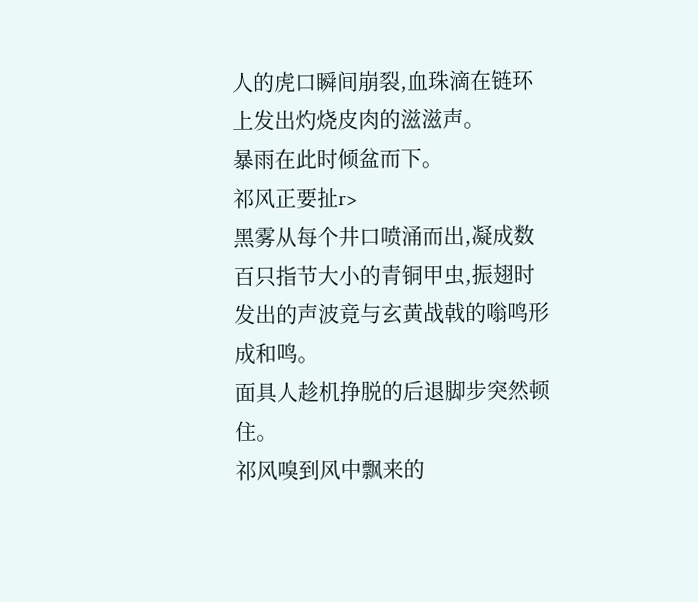人的虎口瞬间崩裂,血珠滴在链环上发出灼烧皮肉的滋滋声。
暴雨在此时倾盆而下。
祁风正要扯r>
黑雾从每个井口喷涌而出,凝成数百只指节大小的青铜甲虫,振翅时发出的声波竟与玄黄战戟的嗡鸣形成和鸣。
面具人趁机挣脱的后退脚步突然顿住。
祁风嗅到风中飘来的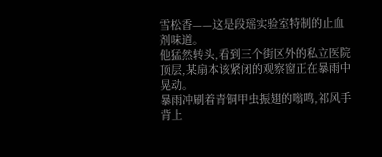雪松香——这是段瑶实验室特制的止血剂味道。
他猛然转头,看到三个街区外的私立医院顶层,某扇本该紧闭的观察窗正在暴雨中晃动。
暴雨冲刷着青铜甲虫振翅的嗡鸣,祁风手背上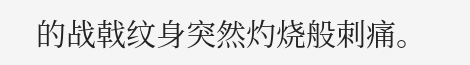的战戟纹身突然灼烧般刺痛。